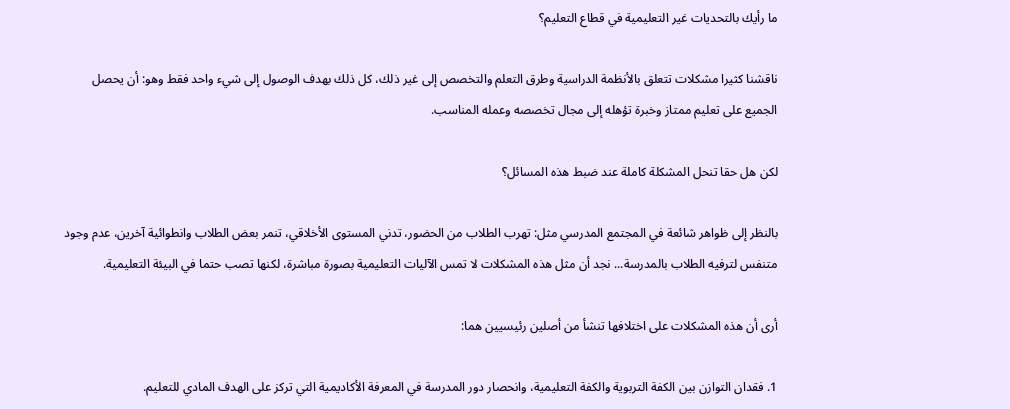ما رأيك بالتحديات غير التعليمية في قطاع التعليم؟

ناقشنا كثيرا مشكلات تتعلق بالأنظمة الدراسية وطرق التعلم والتخصص إلى غير ذلك، كل ذلك بهدف الوصول إلى شيء واحد فقط وهو: أن يحصل الجميع على تعليم ممتاز وخبرة تؤهله إلى مجال تخصصه وعمله المناسب.

لكن هل حقا تنحل المشكلة كاملة عند ضبط هذه المسائل؟

بالنظر إلى ظواهر شائعة في المجتمع المدرسي مثل: تهرب الطلاب من الحضور، تدني المستوى الأخلاقي، تنمر بعض الطلاب وانطوائية آخرين، عدم وجود متنفس لترفيه الطلاب بالمدرسة... نجد أن مثل هذه المشكلات لا تمس الآليات التعليمية بصورة مباشرة، لكنها تصب حتما في البيئة التعليمية.

أرى أن هذه المشكلات على اختلافها تنشأ من أصلين رئيسيين هما:

1. فقدان التوازن بين الكفة التربوية والكفة التعليمية، وانحصار دور المدرسة في المعرفة الأكاديمية التي تركز على الهدف المادي للتعليم.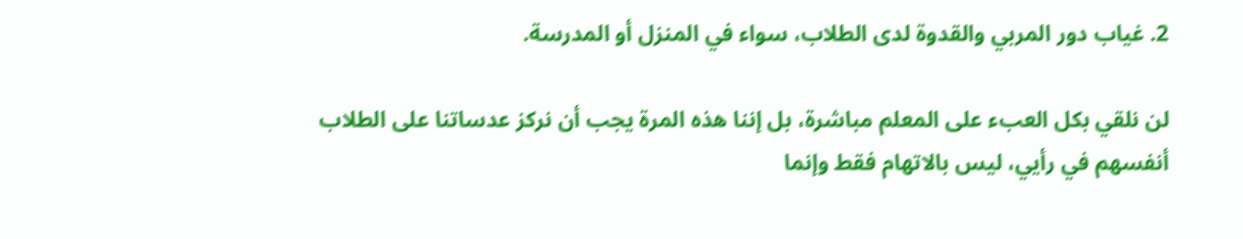2. غياب دور المربي والقدوة لدى الطلاب، سواء في المنزل أو المدرسة.

لن نلقي بكل العبء على المعلم مباشرة، بل إننا هذه المرة يجب أن نركز عدساتنا على الطلاب أنفسهم في رأيي، ليس بالاتهام فقط وإنما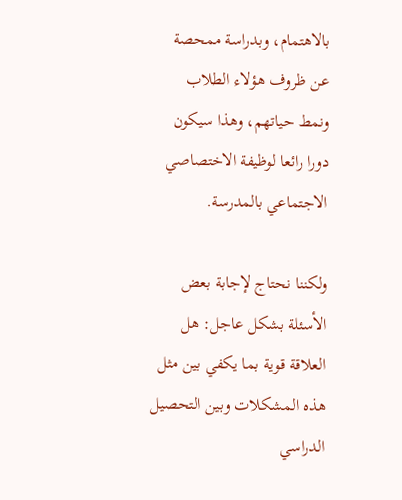بالاهتمام، وبدراسة ممحصة عن ظروف هؤلاء الطلاب ونمط حياتهم، وهذا سيكون دورا رائعا لوظيفة الاختصاصي الاجتماعي بالمدرسة.

ولكننا نحتاج لإجابة بعض الأسئلة بشكل عاجل: هل العلاقة قوية بما يكفي بين مثل هذه المشكلات وبين التحصيل الدراسي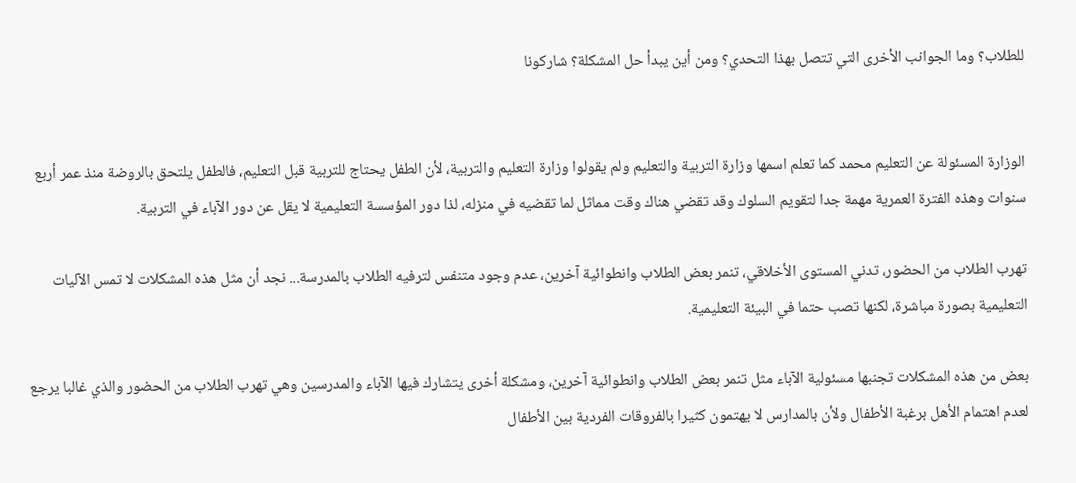للطلاب؟ وما الجوانب الأخرى التي تتصل بهذا التحدي؟ ومن أين يبدأ حل المشكلة؟ شاركونا


الوزارة المسئولة عن التعليم محمد كما تعلم اسمها وزارة التربية والتعليم ولم يقولوا وزارة التعليم والتربية، لأن الطفل يحتاج للتربية قبل التعليم، فالطفل يلتحق بالروضة منذ عمر أربع سنوات وهذه الفترة العمرية مهمة جدا لتقويم السلوك وقد تقضي هناك وقت مماثل لما تقضيه في منزله، لذا دور المؤسسة التعليمية لا يقل عن دور الآباء في التربية.

تهرب الطلاب من الحضور، تدني المستوى الأخلاقي، تنمر بعض الطلاب وانطوائية آخرين، عدم وجود متنفس لترفيه الطلاب بالمدرسة... نجد أن مثل هذه المشكلات لا تمس الآليات التعليمية بصورة مباشرة، لكنها تصب حتما في البيئة التعليمية.

بعض من هذه المشكلات تجنبها مسئولية الآباء مثل تنمر بعض الطلاب وانطوائية آخرين، ومشكلة أخرى يتشارك فيها الآباء والمدرسين وهي تهرب الطلاب من الحضور والذي غالبا يرجع لعدم اهتمام الأهل برغبة الأطفال ولأن بالمدارس لا يهتمون كثيرا بالفروقات الفردية بين الأطفال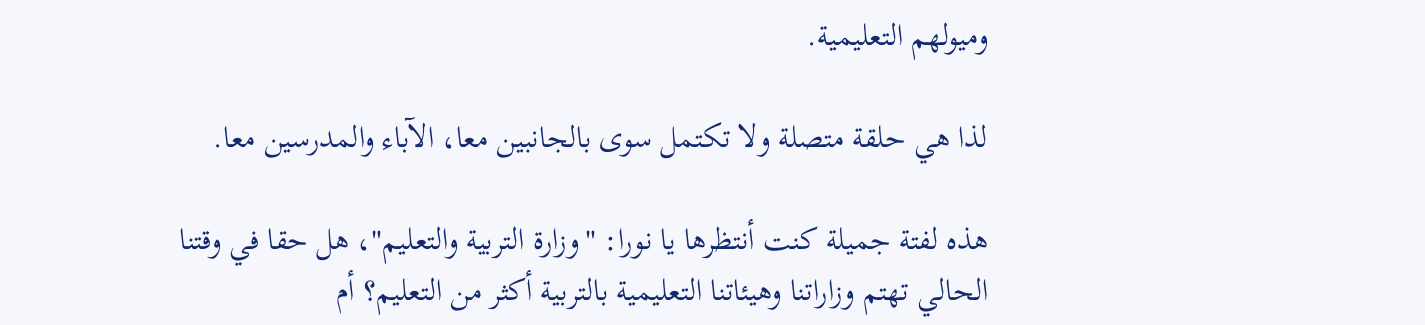وميولهم التعليمية.

لذا هي حلقة متصلة ولا تكتمل سوى بالجانبين معا، الآباء والمدرسين معا.

هذه لفتة جميلة كنت أنتظرها يا نورا: "وزارة التربية والتعليم"، هل حقا في وقتنا الحالي تهتم وزاراتنا وهيئاتنا التعليمية بالتربية أكثر من التعليم؟ أم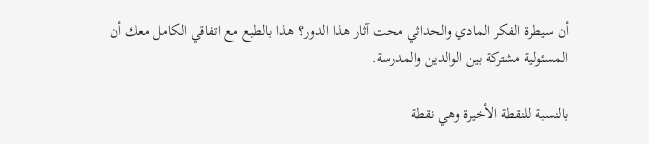أن سيطرة الفكر المادي والحداثي محت آثار هذا الدور؟ هذا بالطبع مع اتفاقي الكامل معك أن المسئولية مشتركة بين الوالدين والمدرسة.

بالنسبة للنقطة الأخيرة وهي نقطة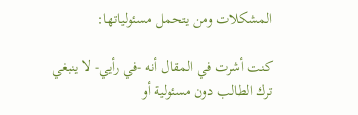المشكلات ومن يتحمل مسئولياتها:

كنت أشرت في المقال أنه -في رأيي- لا ينبغي ترك الطالب دون مسئولية أو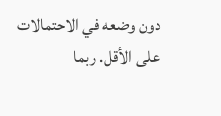دون وضعه في الاحتمالات على الأقل. ربما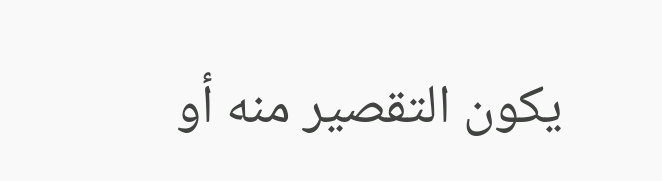يكون التقصير منه أو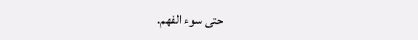حتى سوء الفهم.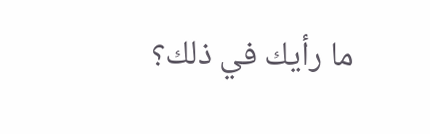ما رأيك في ذلك؟